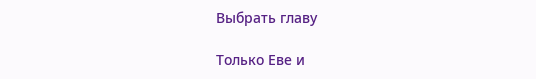Выбрать главу

Только Еве и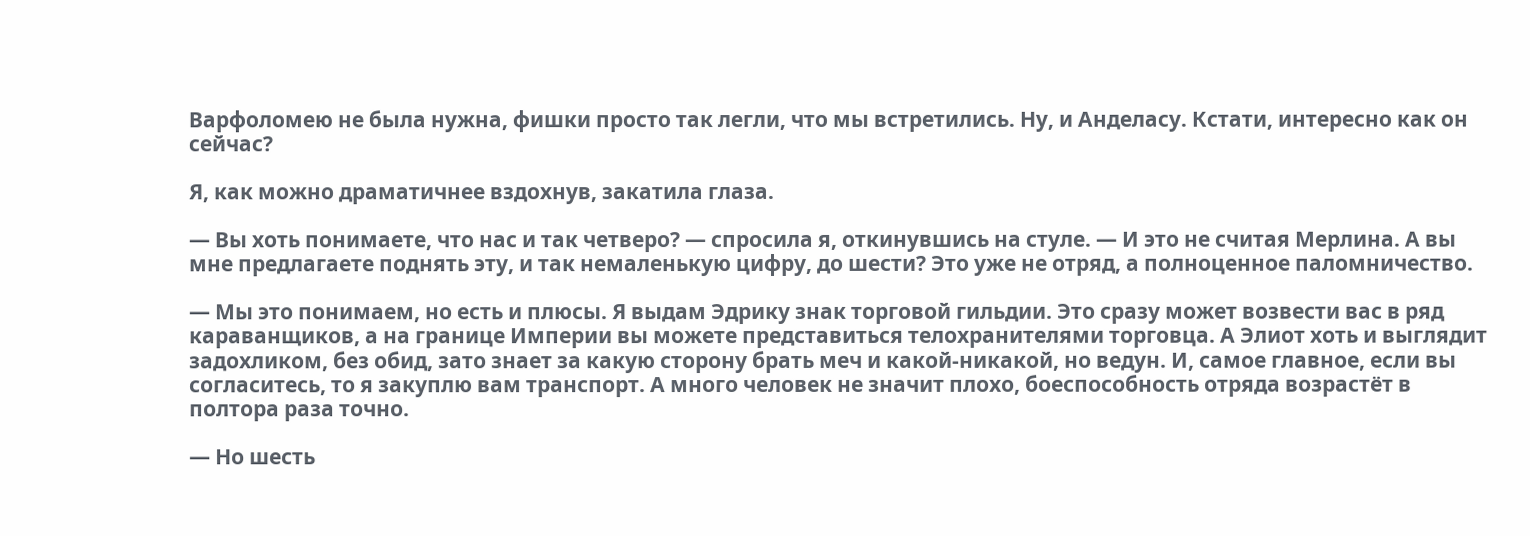Варфоломею не была нужна, фишки просто так легли, что мы встретились. Ну, и Анделасу. Кстати, интересно как он сейчас?

Я, как можно драматичнее вздохнув, закатила глаза.

— Вы хоть понимаете, что нас и так четверо? — спросила я, откинувшись на стуле. — И это не считая Мерлина. А вы мне предлагаете поднять эту, и так немаленькую цифру, до шести? Это уже не отряд, а полноценное паломничество.

— Мы это понимаем, но есть и плюсы. Я выдам Эдрику знак торговой гильдии. Это сразу может возвести вас в ряд караванщиков, а на границе Империи вы можете представиться телохранителями торговца. А Элиот хоть и выглядит задохликом, без обид, зато знает за какую сторону брать меч и какой-никакой, но ведун. И, самое главное, если вы согласитесь, то я закуплю вам транспорт. А много человек не значит плохо, боеспособность отряда возрастёт в полтора раза точно.

— Но шесть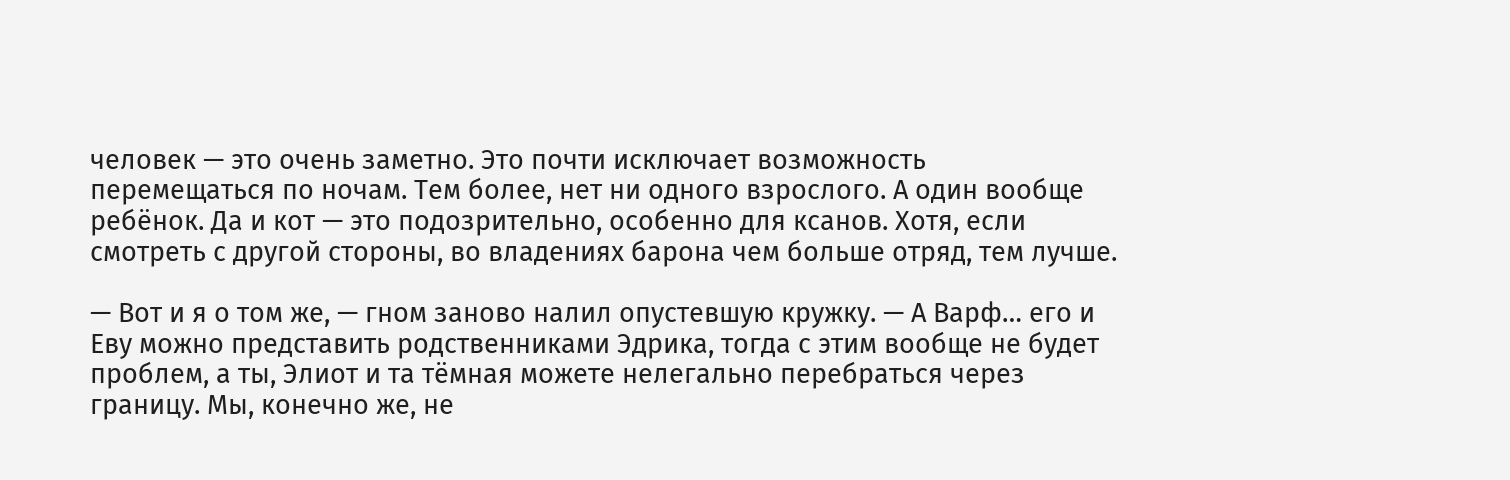человек — это очень заметно. Это почти исключает возможность перемещаться по ночам. Тем более, нет ни одного взрослого. А один вообще ребёнок. Да и кот — это подозрительно, особенно для ксанов. Хотя, если смотреть с другой стороны, во владениях барона чем больше отряд, тем лучше.

— Вот и я о том же, — гном заново налил опустевшую кружку. — А Варф… его и Еву можно представить родственниками Эдрика, тогда с этим вообще не будет проблем, а ты, Элиот и та тёмная можете нелегально перебраться через границу. Мы, конечно же, не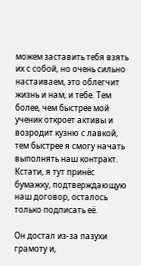можем заставить тебя взять их с собой, но очень сильно настаиваем, это облегчит жизнь и нам, и тебе. Тем более, чем быстрее мой ученик откроет активы и возродит кузню с лавкой, тем быстрее я смогу начать выполнять наш контракт. Кстати, я тут принёс бумажку, подтверждающую наш договор, осталось только подписать её.

Он достал из-за пазухи грамоту и,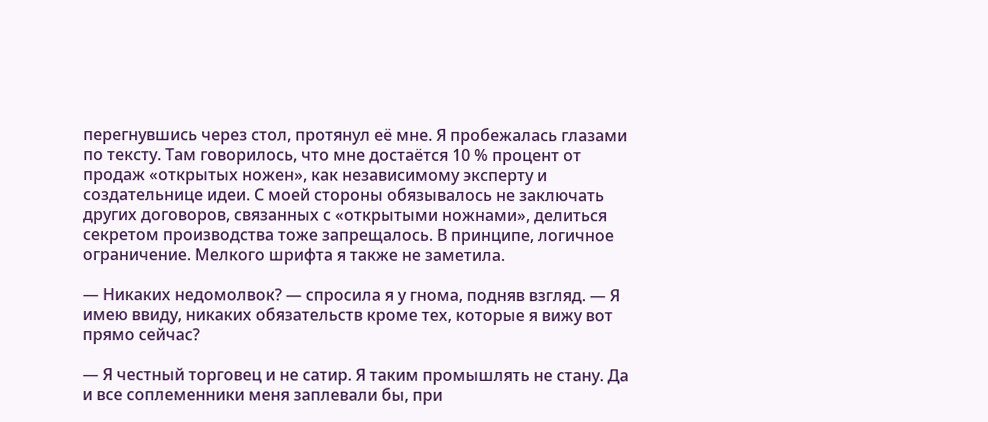перегнувшись через стол, протянул её мне. Я пробежалась глазами по тексту. Там говорилось, что мне достаётся 10 % процент от продаж «открытых ножен», как независимому эксперту и создательнице идеи. С моей стороны обязывалось не заключать других договоров, связанных с «открытыми ножнами», делиться секретом производства тоже запрещалось. В принципе, логичное ограничение. Мелкого шрифта я также не заметила.

— Никаких недомолвок? — спросила я у гнома, подняв взгляд. — Я имею ввиду, никаких обязательств кроме тех, которые я вижу вот прямо сейчас?

— Я честный торговец и не сатир. Я таким промышлять не стану. Да и все соплеменники меня заплевали бы, при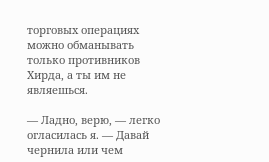торговых операциях можно обманывать только противников Хирда, а ты им не являешься.

— Ладно, верю, — легко огласилась я. — Давай чернила или чем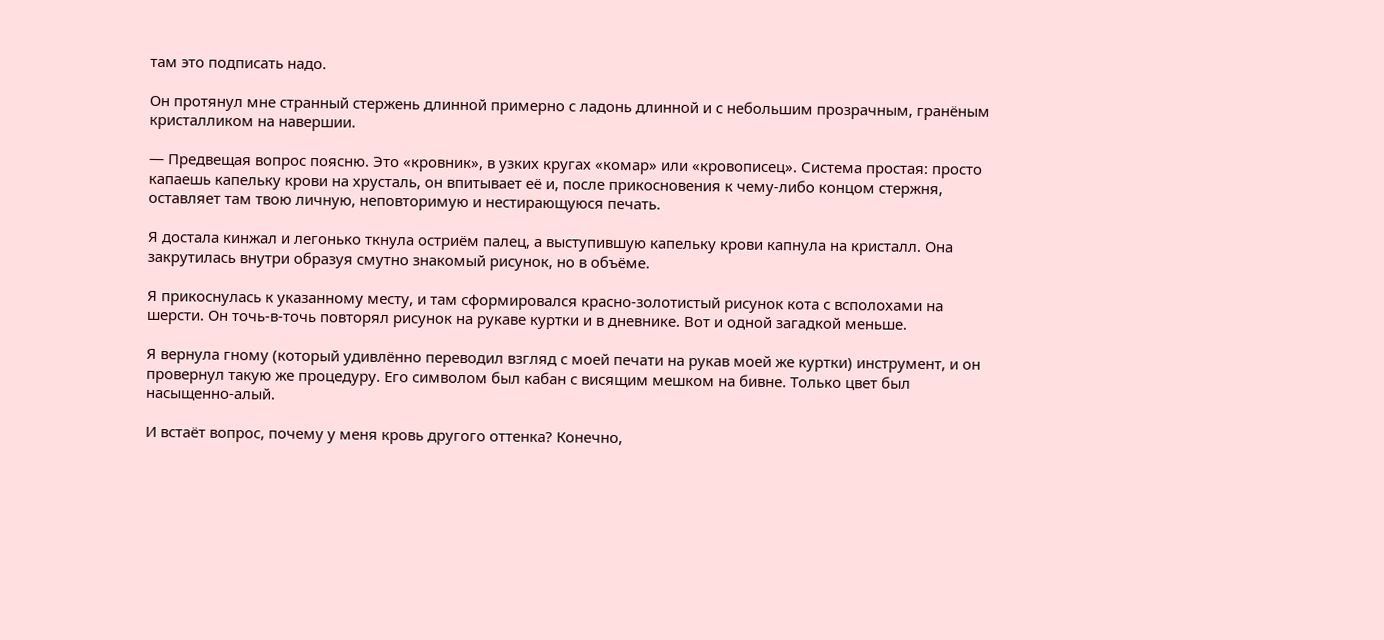там это подписать надо.

Он протянул мне странный стержень длинной примерно с ладонь длинной и с небольшим прозрачным, гранёным кристалликом на навершии.

— Предвещая вопрос поясню. Это «кровник», в узких кругах «комар» или «кровописец». Система простая: просто капаешь капельку крови на хрусталь, он впитывает её и, после прикосновения к чему-либо концом стержня, оставляет там твою личную, неповторимую и нестирающуюся печать.

Я достала кинжал и легонько ткнула остриём палец, а выступившую капельку крови капнула на кристалл. Она закрутилась внутри образуя смутно знакомый рисунок, но в объёме.

Я прикоснулась к указанному месту, и там сформировался красно-золотистый рисунок кота с всполохами на шерсти. Он точь-в-точь повторял рисунок на рукаве куртки и в дневнике. Вот и одной загадкой меньше.

Я вернула гному (который удивлённо переводил взгляд с моей печати на рукав моей же куртки) инструмент, и он провернул такую же процедуру. Его символом был кабан с висящим мешком на бивне. Только цвет был насыщенно-алый.

И встаёт вопрос, почему у меня кровь другого оттенка? Конечно,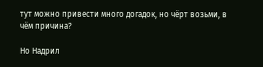тут можно привести много догадок, но чёрт возьми, в чём причина?

Но Надрил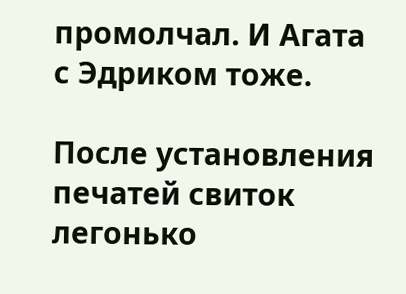промолчал. И Агата с Эдриком тоже.

После установления печатей свиток легонько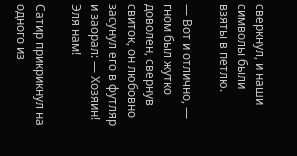сверкнул, и наши символы были взяты в петлю.

— Вот и отлично, — гном был жутко доволен, свернув свиток, он любовно засунул его в футляр и заорал: — Хозяин! Эля нам!

Сатир прикрикнул на одного из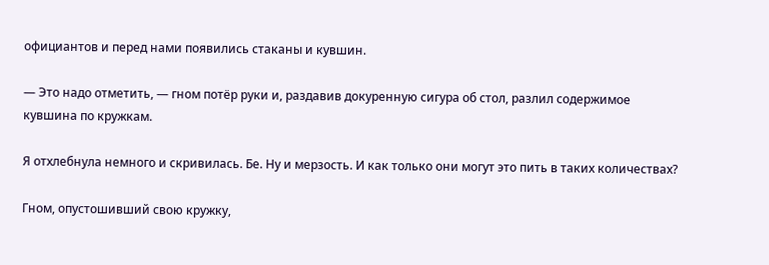официантов и перед нами появились стаканы и кувшин.

— Это надо отметить, — гном потёр руки и, раздавив докуренную сигура об стол, разлил содержимое кувшина по кружкам.

Я отхлебнула немного и скривилась. Бе. Ну и мерзость. И как только они могут это пить в таких количествах?

Гном, опустошивший свою кружку,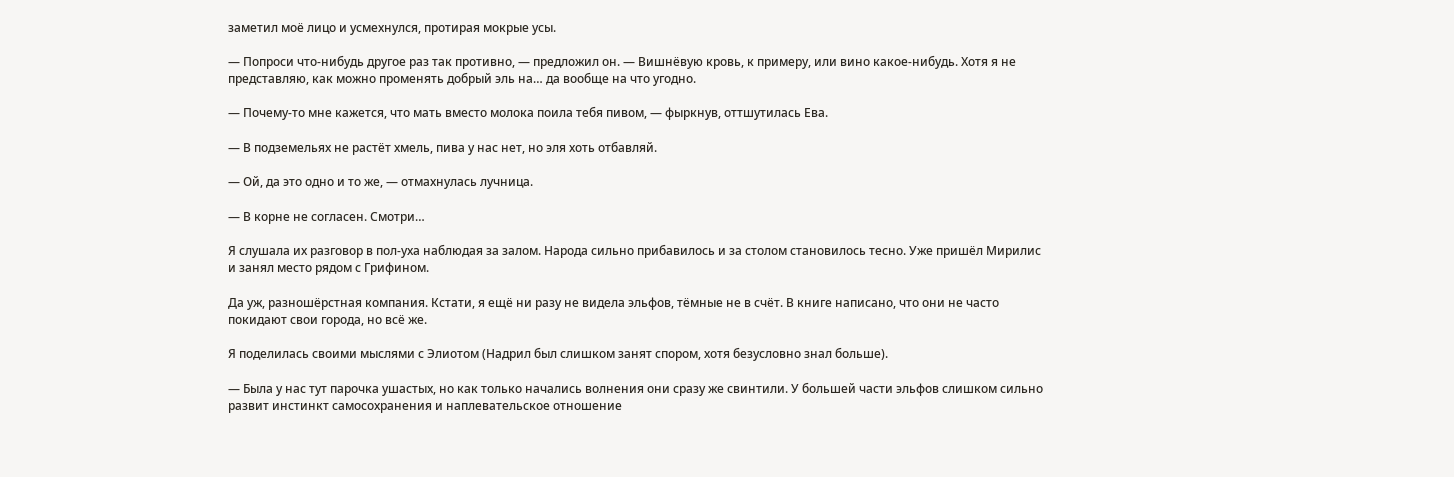заметил моё лицо и усмехнулся, протирая мокрые усы.

— Попроси что-нибудь другое раз так противно, — предложил он. — Вишнёвую кровь, к примеру, или вино какое-нибудь. Хотя я не представляю, как можно променять добрый эль на… да вообще на что угодно.

— Почему-то мне кажется, что мать вместо молока поила тебя пивом, — фыркнув, оттшутилась Ева.

— В подземельях не растёт хмель, пива у нас нет, но эля хоть отбавляй.

— Ой, да это одно и то же, — отмахнулась лучница.

— В корне не согласен. Смотри…

Я слушала их разговор в пол-уха наблюдая за залом. Народа сильно прибавилось и за столом становилось тесно. Уже пришёл Мирилис и занял место рядом с Грифином.

Да уж, разношёрстная компания. Кстати, я ещё ни разу не видела эльфов, тёмные не в счёт. В книге написано, что они не часто покидают свои города, но всё же.

Я поделилась своими мыслями с Элиотом (Надрил был слишком занят спором, хотя безусловно знал больше).

— Была у нас тут парочка ушастых, но как только начались волнения они сразу же свинтили. У большей части эльфов слишком сильно развит инстинкт самосохранения и наплевательское отношение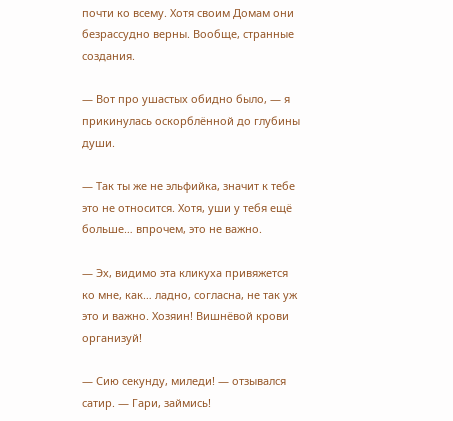почти ко всему. Хотя своим Домам они безрассудно верны. Вообще, странные создания.

— Вот про ушастых обидно было, — я прикинулась оскорблённой до глубины души.

— Так ты же не эльфийка, значит к тебе это не относится. Хотя, уши у тебя ещё больше… впрочем, это не важно.

— Эх, видимо эта кликуха привяжется ко мне, как… ладно, согласна, не так уж это и важно. Хозяин! Вишнёвой крови организуй!

— Сию секунду, миледи! — отзывался сатир. — Гари, займись!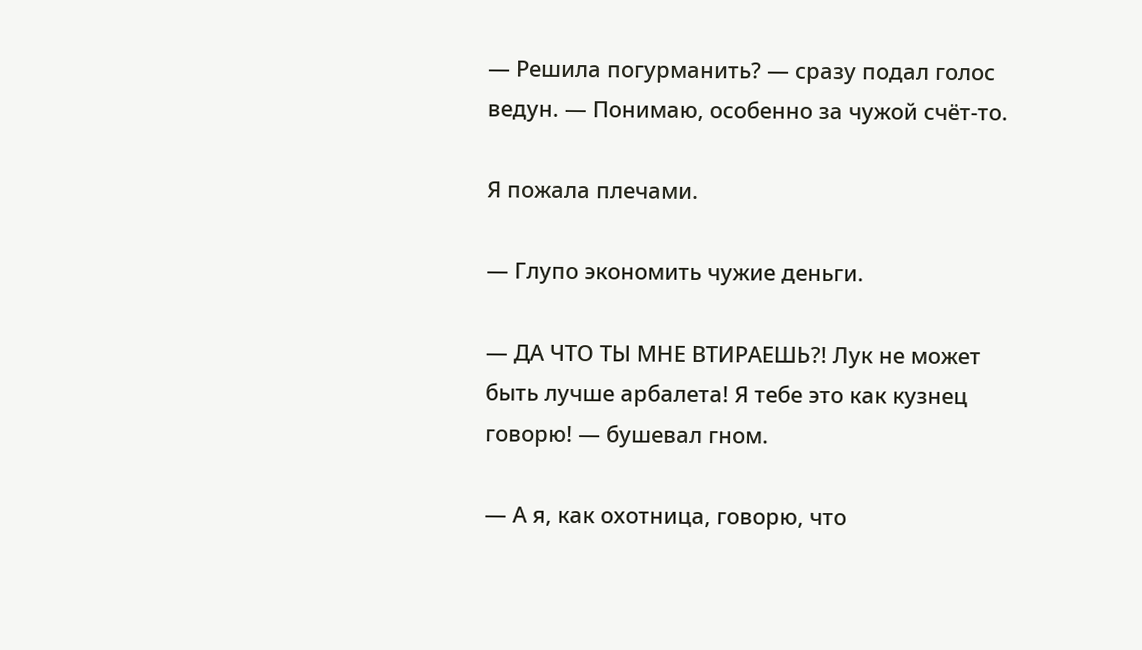— Решила погурманить? — сразу подал голос ведун. — Понимаю, особенно за чужой счёт-то.

Я пожала плечами.

— Глупо экономить чужие деньги.

— ДА ЧТО ТЫ МНЕ ВТИРАЕШЬ?! Лук не может быть лучше арбалета! Я тебе это как кузнец говорю! — бушевал гном.

— А я, как охотница, говорю, что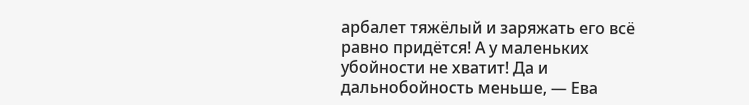арбалет тяжёлый и заряжать его всё равно придётся! А у маленьких убойности не хватит! Да и дальнобойность меньше, — Ева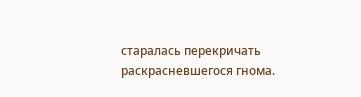старалась перекричать раскрасневшегося гнома.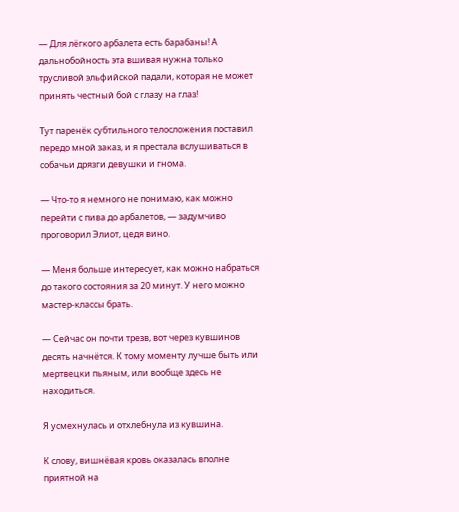— Для лёгкого арбалета есть барабаны! А дальнобойность эта вшивая нужна только трусливой эльфийской падали, которая не может принять честный бой с глазу на глаз!

Тут паренёк субтильного телосложения поставил передо мной заказ, и я престала вслушиваться в собачьи дрязги девушки и гнома.

— Что-то я немного не понимаю, как можно перейти с пива до арбалетов, — задумчиво проговорил Элиот, цедя вино.

— Меня больше интересует, как можно набраться до такого состояния за 20 минут. У него можно мастер-классы брать.

— Сейчас он почти трезв, вот через кувшинов десять начнётся. К тому моменту лучше быть или мертвецки пьяным, или вообще здесь не находиться.

Я усмехнулась и отхлебнула из кувшина.

К слову, вишнёвая кровь оказалась вполне приятной на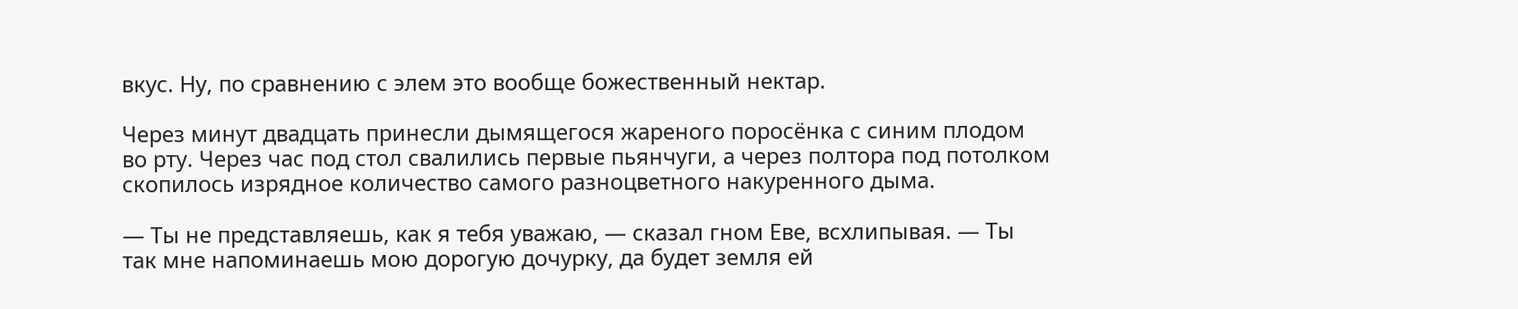вкус. Ну, по сравнению с элем это вообще божественный нектар.

Через минут двадцать принесли дымящегося жареного поросёнка с синим плодом во рту. Через час под стол свалились первые пьянчуги, а через полтора под потолком скопилось изрядное количество самого разноцветного накуренного дыма.

— Ты не представляешь, как я тебя уважаю, — сказал гном Еве, всхлипывая. — Ты так мне напоминаешь мою дорогую дочурку, да будет земля ей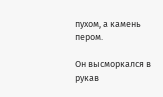пухом, а камень пером.

Он высморкался в рукав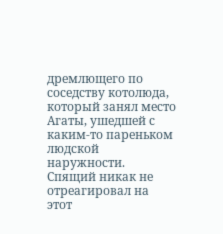дремлющего по соседству котолюда, который занял место Агаты, ушедшей с каким-то пареньком людской наружности. Спящий никак не отреагировал на этот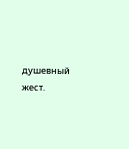душевный жест.